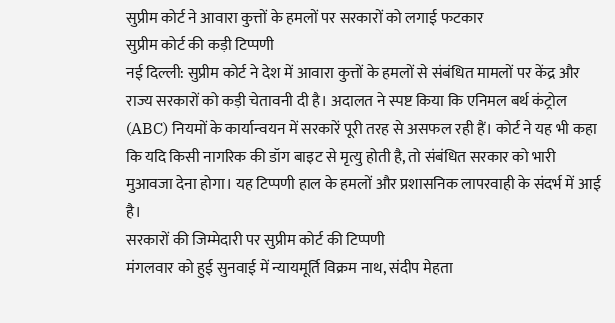सुप्रीम कोर्ट ने आवारा कुत्तों के हमलों पर सरकारों को लगाई फटकार
सुप्रीम कोर्ट की कड़ी टिप्पणी
नई दिल्ली: सुप्रीम कोर्ट ने देश में आवारा कुत्तों के हमलों से संबंधित मामलों पर केंद्र और राज्य सरकारों को कड़ी चेतावनी दी है। अदालत ने स्पष्ट किया कि एनिमल बर्थ कंट्रोल (ABC) नियमों के कार्यान्वयन में सरकारें पूरी तरह से असफल रही हैं। कोर्ट ने यह भी कहा कि यदि किसी नागरिक की डॉग बाइट से मृत्यु होती है, तो संबंधित सरकार को भारी मुआवजा देना होगा। यह टिप्पणी हाल के हमलों और प्रशासनिक लापरवाही के संदर्भ में आई है।
सरकारों की जिम्मेदारी पर सुप्रीम कोर्ट की टिप्पणी
मंगलवार को हुई सुनवाई में न्यायमूर्ति विक्रम नाथ, संदीप मेहता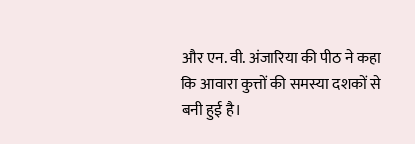और एन. वी. अंजारिया की पीठ ने कहा कि आवारा कुत्तों की समस्या दशकों से बनी हुई है।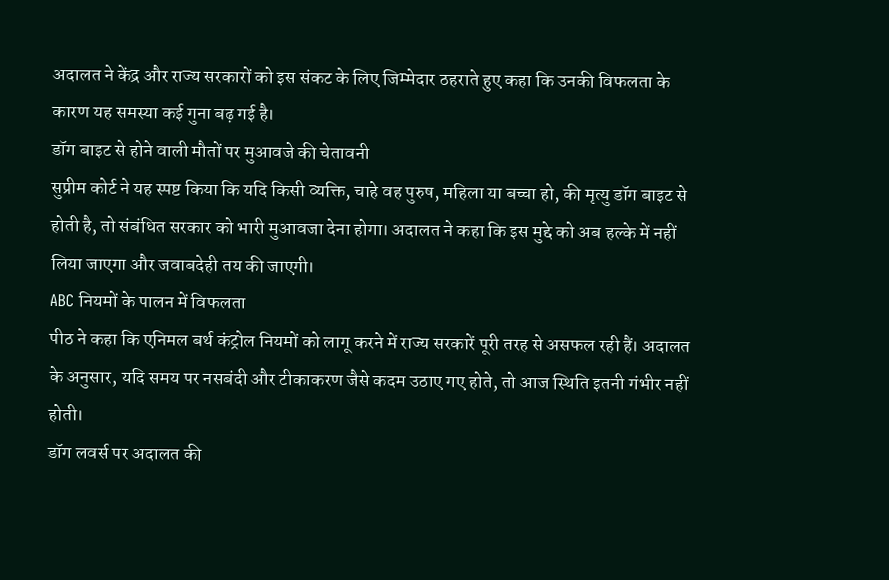अदालत ने केंद्र और राज्य सरकारों को इस संकट के लिए जिम्मेदार ठहराते हुए कहा कि उनकी विफलता के कारण यह समस्या कई गुना बढ़ गई है।
डॉग बाइट से होने वाली मौतों पर मुआवजे की चेतावनी
सुप्रीम कोर्ट ने यह स्पष्ट किया कि यदि किसी व्यक्ति, चाहे वह पुरुष, महिला या बच्चा हो, की मृत्यु डॉग बाइट से होती है, तो संबंधित सरकार को भारी मुआवजा देना होगा। अदालत ने कहा कि इस मुद्दे को अब हल्के में नहीं लिया जाएगा और जवाबदेही तय की जाएगी।
ABC नियमों के पालन में विफलता
पीठ ने कहा कि एनिमल बर्थ कंट्रोल नियमों को लागू करने में राज्य सरकारें पूरी तरह से असफल रही हैं। अदालत के अनुसार, यदि समय पर नसबंदी और टीकाकरण जैसे कदम उठाए गए होते, तो आज स्थिति इतनी गंभीर नहीं होती।
डॉग लवर्स पर अदालत की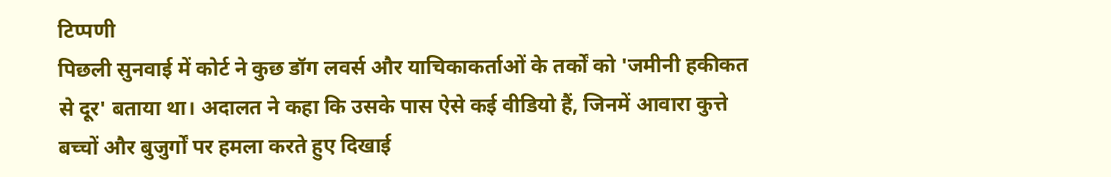टिप्पणी
पिछली सुनवाई में कोर्ट ने कुछ डॉग लवर्स और याचिकाकर्ताओं के तर्कों को 'जमीनी हकीकत से दूर' बताया था। अदालत ने कहा कि उसके पास ऐसे कई वीडियो हैं, जिनमें आवारा कुत्ते बच्चों और बुजुर्गों पर हमला करते हुए दिखाई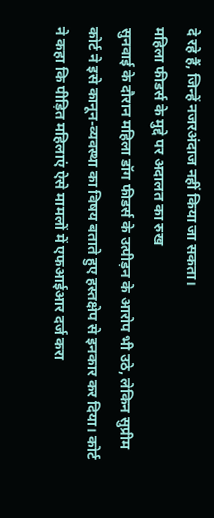दे रहे हैं, जिन्हें नजरअंदाज नहीं किया जा सकता।
महिला फीडर्स के मुद्दे पर अदालत का रुख
सुनवाई के दौरान महिला डॉग फीडर्स के उत्पीड़न के आरोप भी उठे, लेकिन सुप्रीम कोर्ट ने इसे कानून-व्यवस्था का विषय बताते हुए हस्तक्षेप से इनकार कर दिया। कोर्ट ने कहा कि पीड़ित महिलाएं ऐसे मामलों में एफआईआर दर्ज करा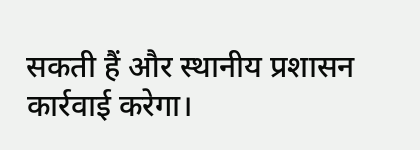सकती हैं और स्थानीय प्रशासन कार्रवाई करेगा।